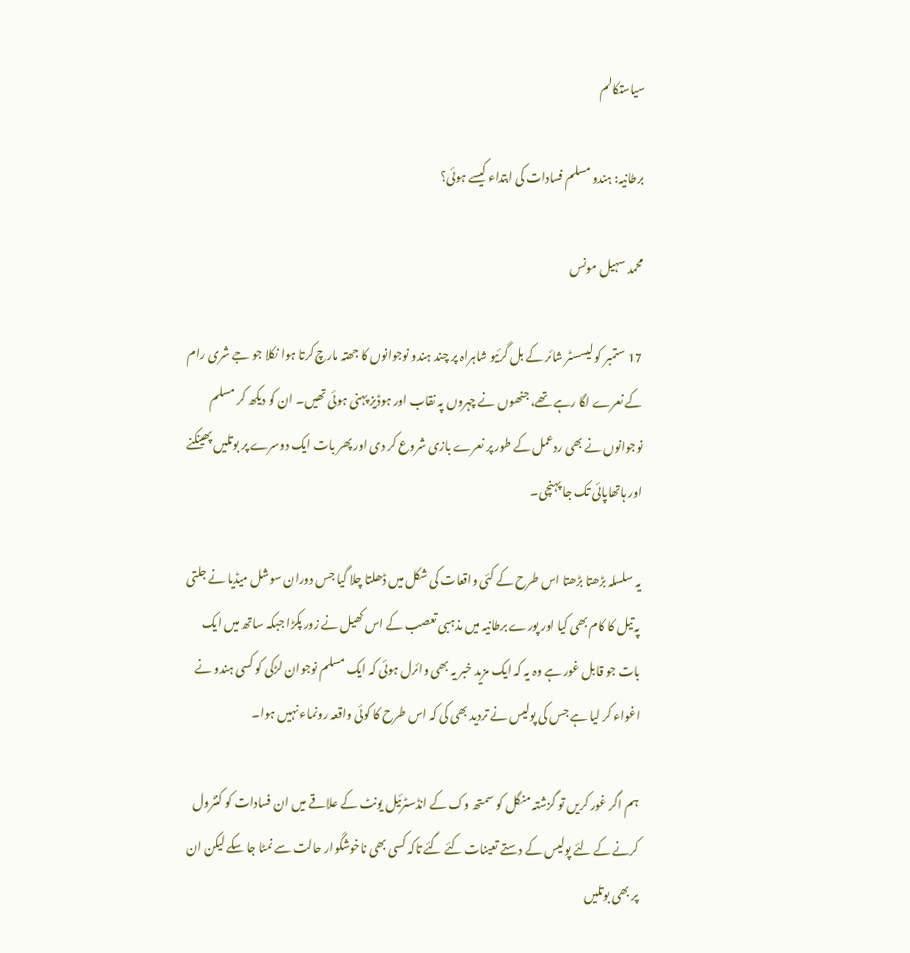سیاستکالم

برطانیہ: ہندو مسلم فسادات کی ابتداء کیسے ہوئی؟

محمد سہیل مونس

17 ستمبر کو لیسسٹر شائر کے بل گرئیو شاہراہ پر چند ہندو نوجوانوں کا جھتہ مارچ کرتا ہوا نکلا جو جے شری رام کے نعرے لگا رہے تھے، جنھوں نے چہروں پہ نقاب اور ہوڈیز پہنی ہوئی تھیں۔ ان کو دیکھ کر مسلم نوجوانوں نے بھی ردعمل کے طور پر نعرے بازی شروع کر دی اور پھر بات ایک دوسرے پر بوتلیں پھینکنے اور ہاتھاپائی تک جا پہنچی۔

یہ سلسلہ بڑھتا بڑھتا اس طرح کے کئی واقعات کی شکل میں ڈھلتا چلا گیا جس دوران سوشل میڈیا نے جلتی پہ تیل کا کام بھی کیا اور پورے برطانیہ میں مذہبی تعصب کے اس کھیل نے زور پکڑا جبکہ ساتھ میں ایک بات جو قابل غور ہے وہ یہ کہ ایک مزید خبر یہ بھی وائرل ہوئی کہ ایک مسلم نوجوان لڑکی کو کسی ہندو نے اغواء کر لیا ہے جس کی پولیس نے تردید بھی کی کہ اس طرح کا کوئی واقعہ رونماء نہیں ہوا۔

ہم اگر غور کریں تو گزشتہ منگل کو سمتھ وک کے انڈسٹرئیل یونٹ کے علاقے میں ان فسادات کو کنٹرول کرنے کے لئے پولیس کے دستے تعینات کئے گئے تاکہ کسی بھی ناخوشگوار حالت سے نمٹا جا سکے لیکن ان پر بھی بوتلیں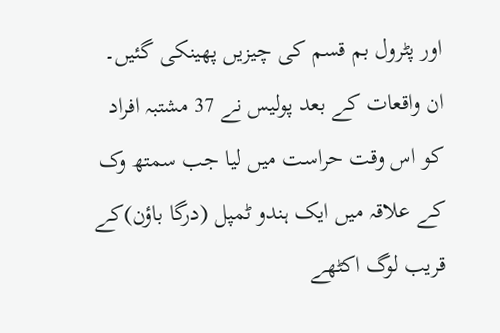اور پٹرول بم قسم کی چیزیں پھینکی گئیں۔ ان واقعات کے بعد پولیس نے 37 مشتبہ افراد کو اس وقت حراست میں لیا جب سمتھ وک کے علاقہ میں ایک ہندو ٹمپل (درگا باؤن)کے قریب لوگ اکٹھے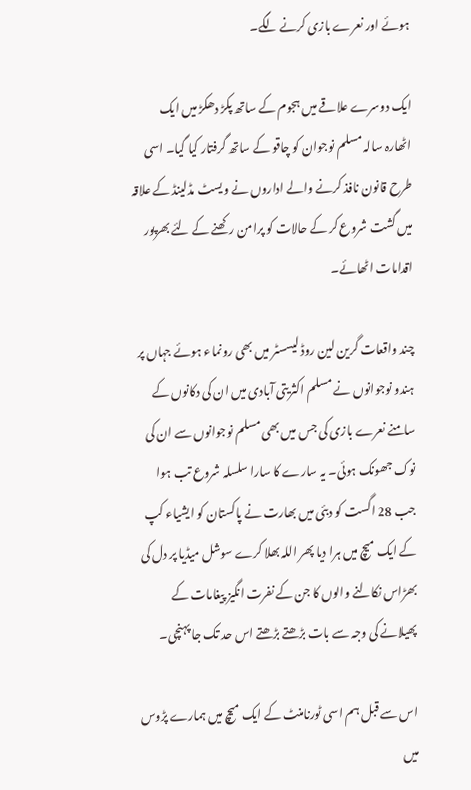ہوئے اور نعرے بازی کرنے لگے۔

ایک دوسرے علاقے میں ہجوم کے ساتھ پکڑ دھکڑ میں ایک اٹھارہ سالہ مسلم نوجوان کو چاقو کے ساتھ گرفتار کیا گیا۔ اسی طرح قانون نافذ کرنے والے اداروں نے ویسٹ مڈلینڈ کے علاقہ میں گشت شروع کر کے حالات کو پرامن رکھنے کے لئے بھرپور اقدامات اٹھائے۔

چند واقعات گرین لین روڈ لیسسٹر میں بھی رونماء ہوئے جہاں پر ہندو نوجوانوں نے مسلم اکثریتی آبادی میں ان کی دکانوں کے سامنے نعرے بازی کی جس میں بھی مسلم نوجوانوں سے ان کی نوک جھونک ہوئی۔ یہ سارے کا سارا سلسلہ شروع تب ہوا جب 28 اگست کو دبئی میں بھارت نے پاکستان کو ایشیاء کپ کے ایک میچ میں ہرا دیا پھر اللہ بھلا کرے سوشل میڈیا پر دل کی بھڑاس نکالنے والوں کا جن کے نفرت انگیز پیغامات کے پھیلانے کی وجہ سے بات بڑھتے بڑھتے اس حد تک جا پہنچی۔

اس سے قبل ہم اسی ٹورنامنٹ کے ایک میچ میں ہمارے پڑوس میں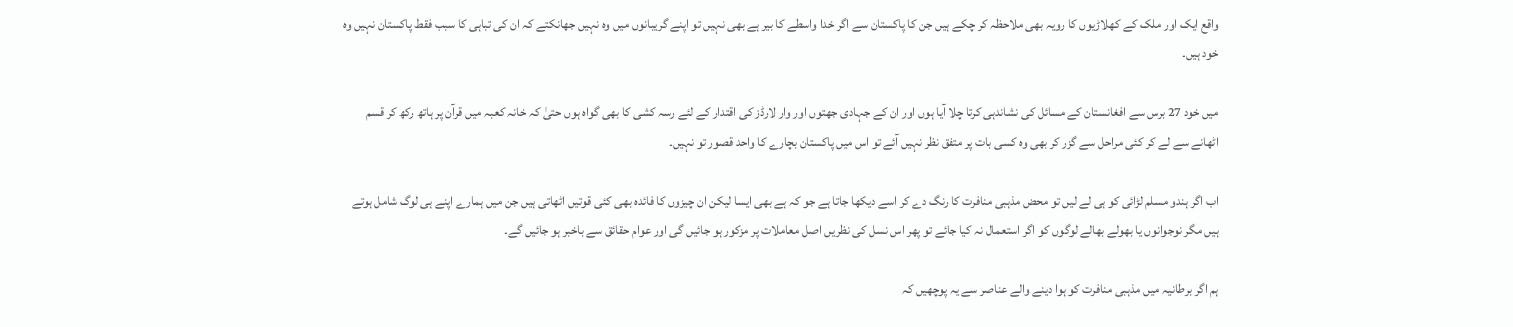واقع ایک اور ملک کے کھلاڑیوں کا رویہ بھی ملاحظہ کر چکے ہیں جن کا پاکستان سے اگر خدا واسطے کا بیر ہے بھی نہیں تو اپنے گریبانوں میں وہ نہیں جھانکتے کہ ان کی تباہی کا سبب فقط پاکستان نہیں وہ خود ہیں۔

میں خود 27 برس سے افغانستان کے مسائل کی نشاندہی کرتا چلا آیا ہوں اور ان کے جہادی جھتوں اور وار لارڈز کی اقتدار کے لئے رسہ کشی کا بھی گواہ ہوں حتیٰ کہ خانہ کعبہ میں قرآن پر ہاتھ رکھ کر قسم اٹھانے سے لے کر کئی مراحل سے گزر کر بھی وہ کسی بات پر متفق نظر نہیں آئے تو اس میں پاکستان بچارے کا واحد قصور تو نہیں۔

اب اگر ہندو مسلم لڑائی کو ہی لے لیں تو محض مذہبی منافرت کا رنگ دے کر اسے دیکھا جاتا ہے جو کہ ہے بھی ایسا لیکن ان چیزوں کا فائدہ بھی کئی قوتیں اٹھاتی ہیں جن میں ہمارے اپنے ہی لوگ شامل ہوتے ہیں مگر نوجوانوں یا بھولے بھالے لوگوں کو اگر استعمال نہ کیا جائے تو پھر اس نسل کی نظریں اصل معاملات پر مزکور ہو جائیں گی اور عوام حقائق سے باخبر ہو جائیں گے۔

ہم اگر برطانیہ میں مذہبی منافرت کو ہوا دینے والے عناصر سے یہ پوچھیں کہ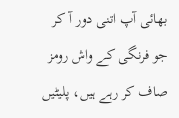بھائی آپ اتنی دور آ کر جو فرنگی کے واش رومز صاف کر رہے ہیں، پلیٹیں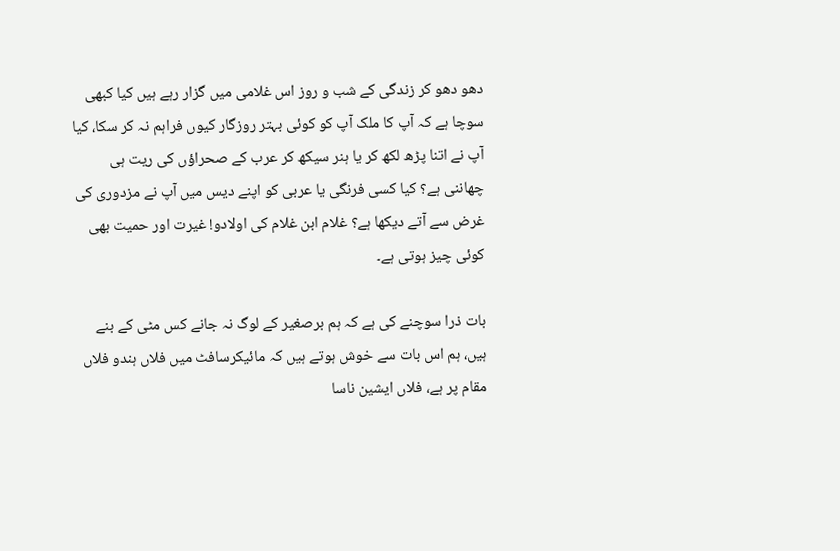دھو دھو کر زندگی کے شب و روز اس غلامی میں گزار رہے ہیں کیا کبھی سوچا ہے کہ آپ کا ملک آپ کو کوئی بہتر روزگار کیوں فراہم نہ کر سکا، کیا آپ نے اتنا پڑھ لکھ کر یا ہنر سیکھ کر عرب کے صحراؤں کی ریت ہی چھاننی ہے؟ کیا کسی فرنگی یا عربی کو اپنے دیس میں آپ نے مزدوری کی غرض سے آتے دیکھا ہے؟ غلام ابن غلام کی اولادو! غیرت اور حمیت بھی کوئی چیز ہوتی ہے۔

بات ذرا سوچنے کی ہے کہ ہم برصغیر کے لوگ نہ جانے کس مٹی کے بنے ہیں، ہم اس بات سے خوش ہوتے ہیں کہ مائیکرسافٹ میں فلاں ہندو فلاں مقام پر ہے، فلاں ایشین ناسا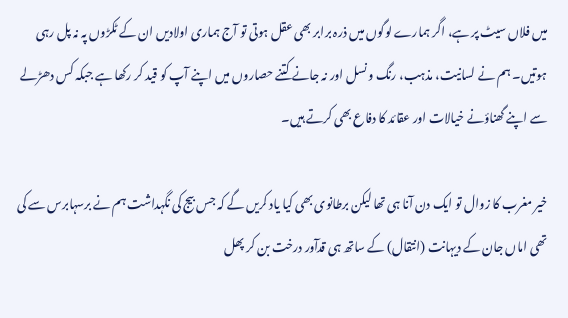میں فلاں سیٹ پر ہے، اگر ہمارے لوگوں میں ذرہ برابر بھی عقل ہوتی تو آج ہماری اولادیں ان کے ٹکڑوں پہ نہ پل رہی ہوتیں۔ ہم نے لسانیت، مذہب، رنگ و نسل اور نہ جانے کتنے حصاروں میں اپنے آپ کو قید کر رکھا ہے جبکہ کس دھڑلے سے اپنے گھناؤنے خیالات اور عقائد کا دفاع بھی کرتے ہیں۔

خیر مغرب کا زوال تو ایک دن آنا ہی تھا لیکن برطانوی بھی کیا یاد کریں گے کہ جس بیج کی نگہداشت ہم نے برسہابرس سے کی تھی اماں جان کے دیہانت (انتقال) کے ساتھ ہی قدآور درخت بن کر پھل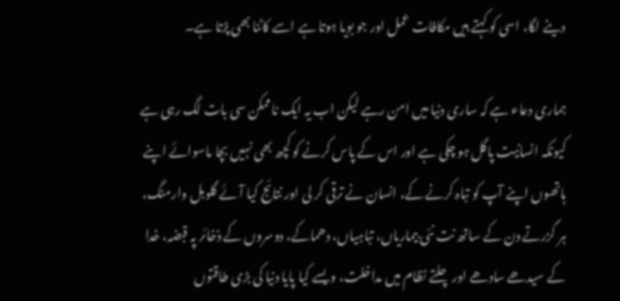دینے لگا، اسی کو کہتے ہیں مکافات عمل اور جو بویا ہوتا ہے اسے کاٹنا بھی پڑتا ہے۔

ہماری دعاء ہے کہ ساری دنیا میں امن رہے لیکن اب یہ ایک ناممکن سی بات لگ رہی ہے کیونکہ انسانیت پاگل ہو چکی ہے اور اس کے پاس کرنے کو کچھ بھی نہیں بچا ماسوائے اپنے ہاتھوں اپنے آپ کو تباہ کرنے کے، انسان نے ترقی کر لی اور نتائج کیا آئے گلوبل وارمنگ، ہر گزرتے دن کے ساتھ نت نئی بیماریاں، تباہیاں، دھماکے، دوسروں کے ذخائر پہ قبضہ، خدا کے سیدھے سادھے اور چلتے نظام میں مداخلت، ویسے کیا پایا دنیا کی بڑی طاقتوں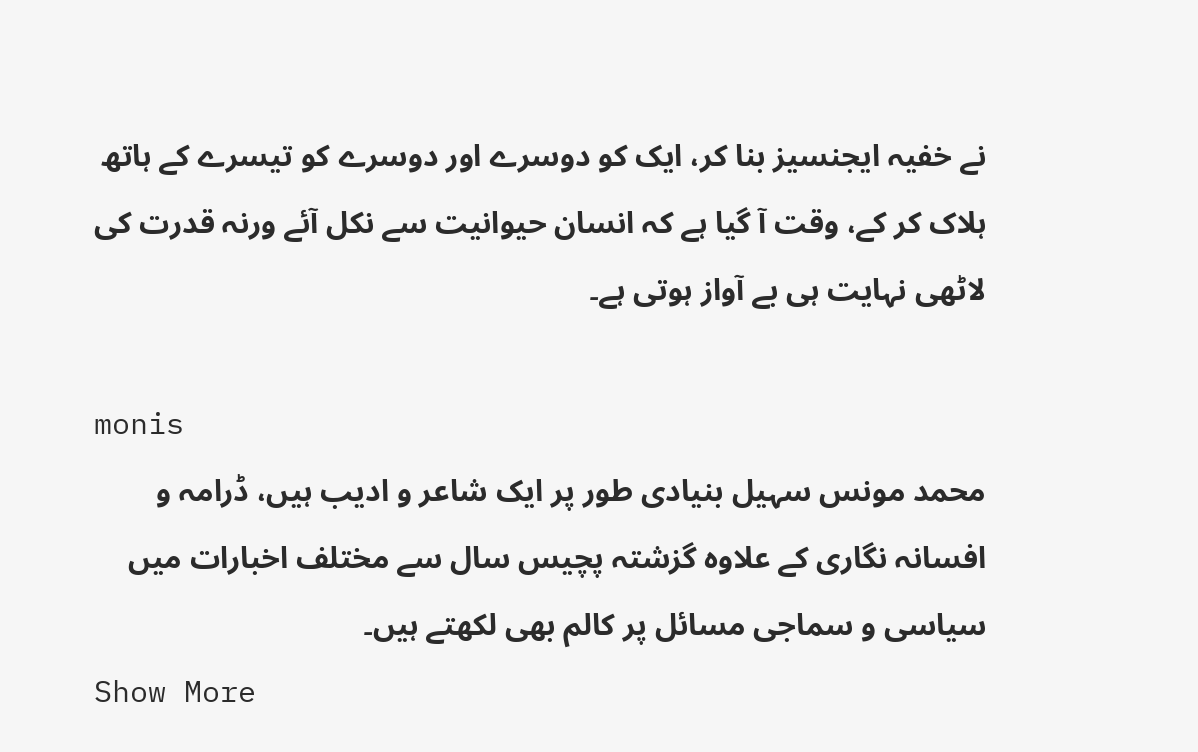نے خفیہ ایجنسیز بنا کر، ایک کو دوسرے اور دوسرے کو تیسرے کے ہاتھ ہلاک کر کے، وقت آ گیا ہے کہ انسان حیوانیت سے نکل آئے ورنہ قدرت کی لاٹھی نہایت ہی بے آواز ہوتی ہے۔

monis
محمد مونس سہیل بنیادی طور پر ایک شاعر و ادیب ہیں، ڈرامہ و افسانہ نگاری کے علاوہ گزشتہ پچیس سال سے مختلف اخبارات میں سیاسی و سماجی مسائل پر کالم بھی لکھتے ہیں۔
Show More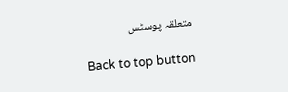متعلقہ پوسٹس

Back to top button